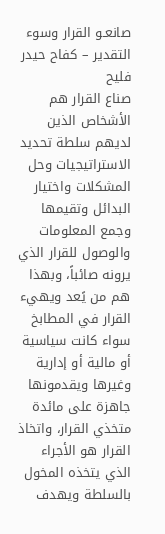صانعـو القرار وسوء التقدير – كفاح حيدر فليح
صناع القرار هم الأشخاص الذين لديهم سلطة تحديد الاستراتيجيات وحل المشكلات واختيار البدائل وتقيمها وجمع المعلومات والوصول للقرار الذي يرونه صائباً، وبهذا هم من يًعد ويهيء القرار في المطابخ سواء كانت سياسية أو مالية أو إدارية وغيرها ويقدمونها جاهزة على مائدة متخذي القرار، واتخاذ القرار هو الأجراء الذي يتخذه المخول بالسلطة ويهدف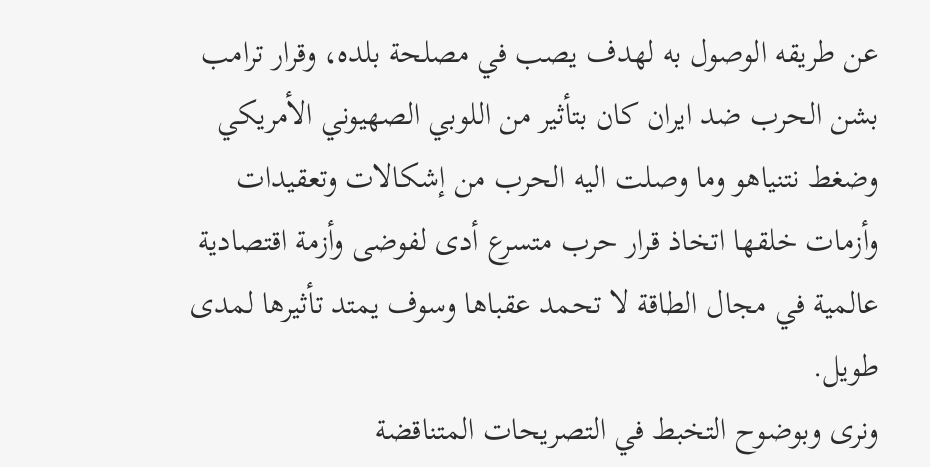عن طريقه الوصول به لهدف يصب في مصلحة بلده، وقرار ترامب بشن الحرب ضد ايران كان بتأثير من اللوبي الصهيوني الأمريكي وضغط نتنياهو وما وصلت اليه الحرب من إشكالات وتعقيدات وأزمات خلقها اتخاذ قرار حرب متسرع أدى لفوضى وأزمة اقتصادية عالمية في مجال الطاقة لا تحمد عقباها وسوف يمتد تأثيرها لمدى طويل.
ونرى وبوضوح التخبط في التصريحات المتناقضة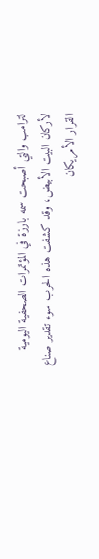لترامب والتي أصبحت سمه بارزة في المؤتمرات الصحفية اليومية لأركان البيت الأبيض، وقد كشفت هذه الحرب سوء تقدير صناع القرار الأمريكان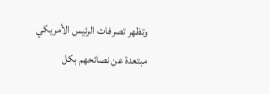وتظهر تصرفات الرئيس الأمريكي مبتعدة عن نصائحهم بكل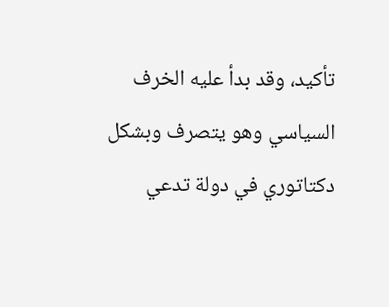تأكيد، وقد بدأ عليه الخرف السياسي وهو يتصرف وبشكل دكتاتوري في دولة تدعي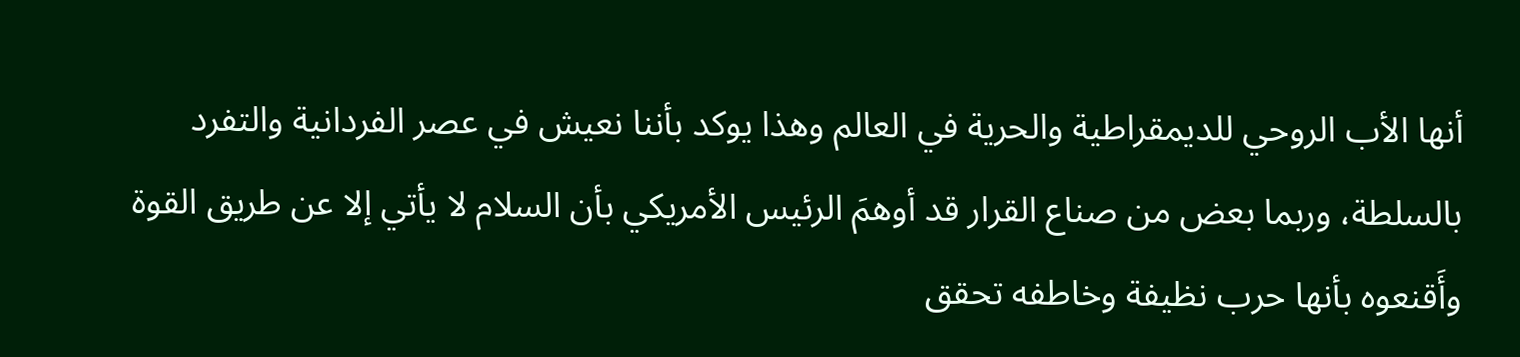أنها الأب الروحي للديمقراطية والحرية في العالم وهذا يوكد بأننا نعيش في عصر الفردانية والتفرد بالسلطة، وربما بعض من صناع القرار قد أوهمَ الرئيس الأمريكي بأن السلام لا يأتي إلا عن طريق القوة وأَقنعوه بأنها حرب نظيفة وخاطفه تحقق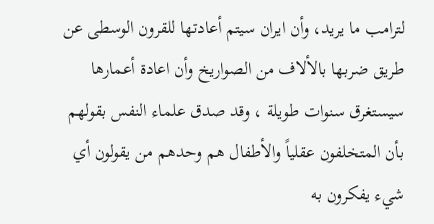لترامب ما يريد، وأن ايران سيتم أعادتها للقرون الوسطى عن طريق ضربها بالألاف من الصواريخ وأن اعادة أعمارها سيستغرق سنوات طويلة ، وقد صدق علماء النفس بقولهم بأن المتخلفون عقلياً والأطفال هم وحدهم من يقولون أي شيء يفكرون به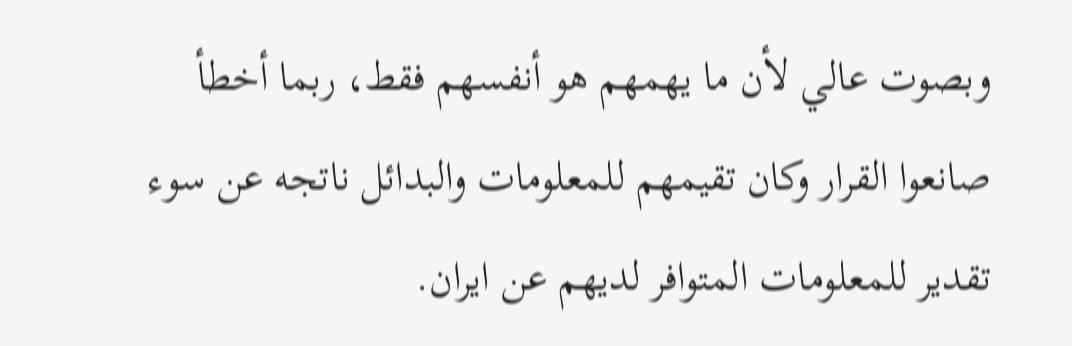وبصوت عالي لأن ما يهمهم هو أنفسهم فقط، ربما أخطأ صانعوا القرار وكان تقيمهم للمعلومات والبدائل ناتجه عن سوء تقدير للمعلومات المتوافر لديهم عن ايران.